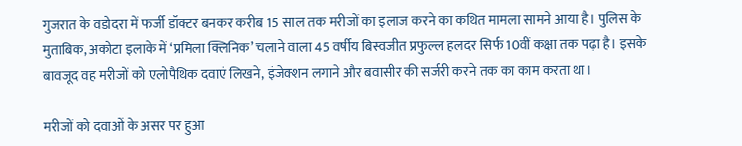गुजरात के वडोदरा में फर्जी डॉक्टर बनकर करीब 15 साल तक मरीजों का इलाज करने का कथित मामला सामने आया है। पुलिस के मुताबिक, अकोटा इलाके में ‘प्रमिला क्लिनिक’ चलाने वाला 45 वर्षीय बिस्वजीत प्रफुल्ल हलदर सिर्फ 10वीं कक्षा तक पढ़ा है। इसके बावजूद वह मरीजों को एलोपैथिक दवाएं लिखने, इंजेक्शन लगाने और बवासीर की सर्जरी करने तक का काम करता था।

मरीजों को दवाओं के असर पर हुआ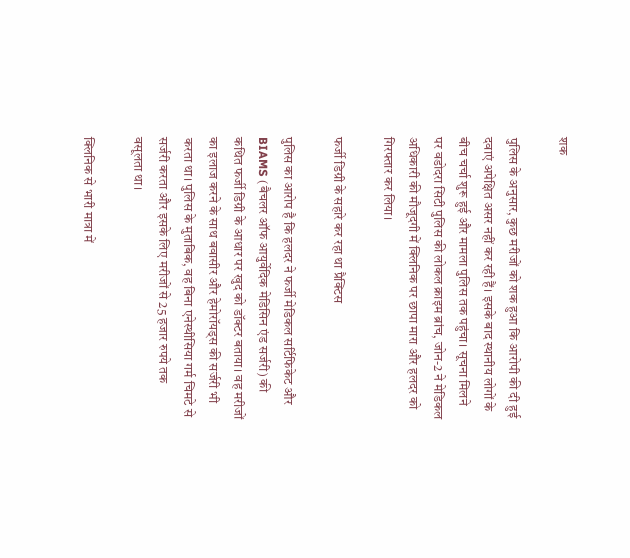शक

पुलिस के अनुसार, कुछ मरीजों को शक हुआ कि आरोपी की दी हुई दवाएं अपेक्षित असर नहीं कर रही हैं। इसके बाद स्थानीय लोगों के बीच चर्चा शुरू हुई और मामला पुलिस तक पहुंचा। सूचना मिलने पर वडोदरा सिटी पुलिस की लोकल क्राइम ब्रांच, जोन-2 ने मेडिकल अधिकारी की मौजूदगी में क्लिनिक पर छापा मारा और हलदर को गिरफ्तार कर लिया।

फर्जी डिग्री के सहारे कर रहा था प्रैक्टिस

पुलिस का आरोप है कि हलदर ने फर्जी मेडिकल सर्टिफिकेट और BIAMS (बैचलर ऑफ आयुर्वेदिक मेडिसिन एंड सर्जरी) की कथित फर्जी डिग्री के आधार पर खुद को डॉक्टर बताया। वह मरीजों का इलाज करने के साथ बवासीर और हेमोरॉयड्स की सर्जरी भी करता था। पुलिस के मुताबिक, वह बिना एनेस्थीसिया गर्म चिमटे से सर्जरी करता और इसके लिए मरीजों से 25 हजार रुपये तक वसूलता था।

क्लिनिक से भारी मात्रा में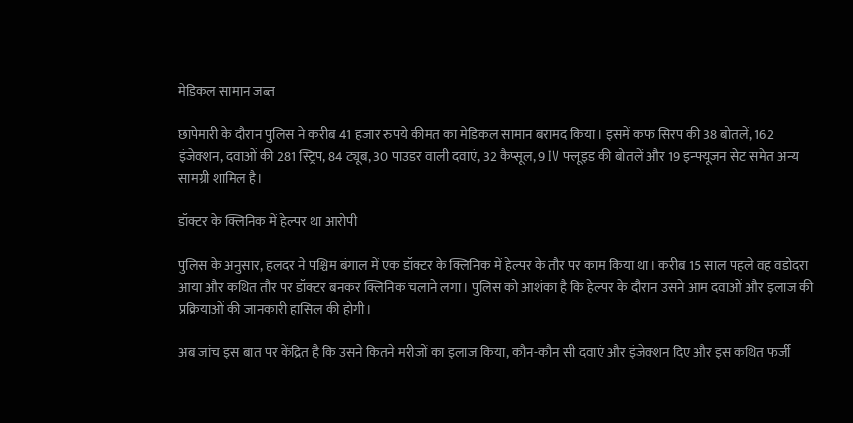मेडिकल सामान जब्त

छापेमारी के दौरान पुलिस ने करीब 41 हजार रुपये कीमत का मेडिकल सामान बरामद किया। इसमें कफ सिरप की 38 बोतलें, 162 इंजेक्शन, दवाओं की 281 स्ट्रिप, 84 ट्यूब, 30 पाउडर वाली दवाएं, 32 कैप्सूल, 9 IV फ्लूइड की बोतलें और 19 इन्फ्यूजन सेट समेत अन्य सामग्री शामिल है।

डॉक्टर के क्लिनिक में हेल्पर था आरोपी

पुलिस के अनुसार, हलदर ने पश्चिम बंगाल में एक डॉक्टर के क्लिनिक में हेल्पर के तौर पर काम किया था। करीब 15 साल पहले वह वडोदरा आया और कथित तौर पर डॉक्टर बनकर क्लिनिक चलाने लगा। पुलिस को आशंका है कि हेल्पर के दौरान उसने आम दवाओं और इलाज की प्रक्रियाओं की जानकारी हासिल की होगी।

अब जांच इस बात पर केंद्रित है कि उसने कितने मरीजों का इलाज किया, कौन-कौन सी दवाएं और इंजेक्शन दिए और इस कथित फर्जी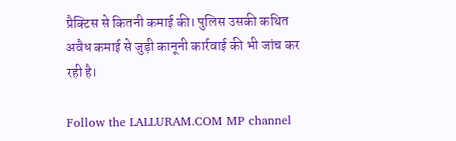प्रैक्टिस से कितनी कमाई की। पुलिस उसकी कथित अवैध कमाई से जुड़ी कानूनी कार्रवाई की भी जांच कर रही है।

Follow the LALLURAM.COM MP channel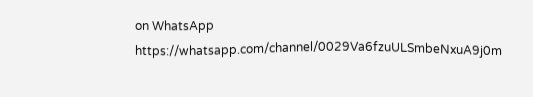on WhatsApp
https://whatsapp.com/channel/0029Va6fzuULSmbeNxuA9j0m